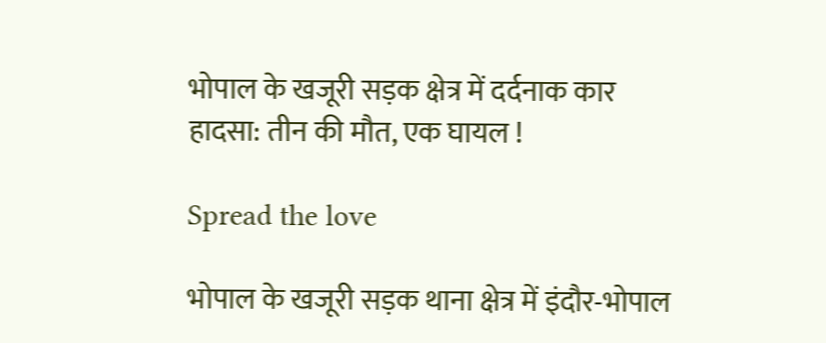भोपाल के खजूरी सड़क क्षेत्र में दर्दनाक कार हादसा: तीन की मौत, एक घायल !

Spread the love

भोपाल के खजूरी सड़क थाना क्षेत्र में इंदौर-भोपाल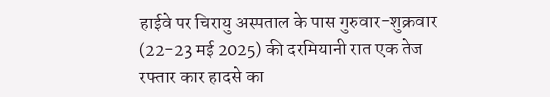हाईवे पर चिरायु अस्पताल के पास गुरुवार-शुक्रवार (22-23 मई 2025) की दरमियानी रात एक तेज रफ्तार कार हादसे का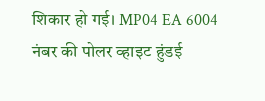शिकार हो गई। MP04 EA 6004 नंबर की पोलर व्हाइट हुंडई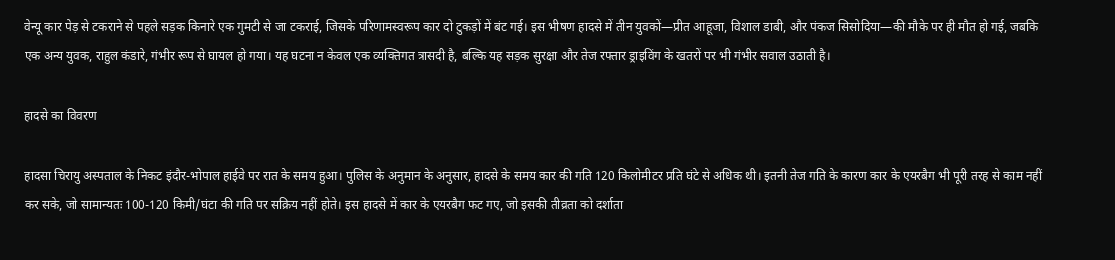वेन्यू कार पेड़ से टकराने से पहले सड़क किनारे एक गुमटी से जा टकराई, जिसके परिणामस्वरूप कार दो टुकड़ों में बंट गई। इस भीषण हादसे में तीन युवकों—प्रीत आहूजा, विशाल डाबी, और पंकज सिसोदिया—की मौके पर ही मौत हो गई, जबकि एक अन्य युवक, राहुल कंडारे, गंभीर रूप से घायल हो गया। यह घटना न केवल एक व्यक्तिगत त्रासदी है, बल्कि यह सड़क सुरक्षा और तेज रफ्तार ड्राइविंग के खतरों पर भी गंभीर सवाल उठाती है।

हादसे का विवरण

हादसा चिरायु अस्पताल के निकट इंदौर-भोपाल हाईवे पर रात के समय हुआ। पुलिस के अनुमान के अनुसार, हादसे के समय कार की गति 120 किलोमीटर प्रति घंटे से अधिक थी। इतनी तेज गति के कारण कार के एयरबैग भी पूरी तरह से काम नहीं कर सके, जो सामान्यतः 100-120 किमी/घंटा की गति पर सक्रिय नहीं होते। इस हादसे में कार के एयरबैग फट गए, जो इसकी तीव्रता को दर्शाता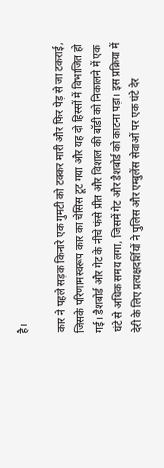है।

कार ने पहले सड़क किनारे एक गुमटी को टक्कर मारी और फिर पेड़ से जा टकराई, जिसके परिणामस्वरूप कार का चेसिस टूट गया और यह दो हिस्सों में विभाजित हो गई। डैशबोर्ड और गेट के नीचे फंसे प्रीत और विशाल की बॉडी को निकालने में एक घंटे से अधिक समय लगा, जिसमें गेट और डैशबोर्ड को काटना पड़ा। इस प्रक्रिया में देरी के लिए प्रत्यक्षदर्शियों ने पुलिस और एम्बुलेंस सेवाओं पर एक घंटे देर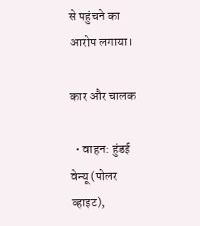से पहुंचने का आरोप लगाया।

कार और चालक

  • वाहन: हुंडई वेन्यू (पोलर व्हाइट),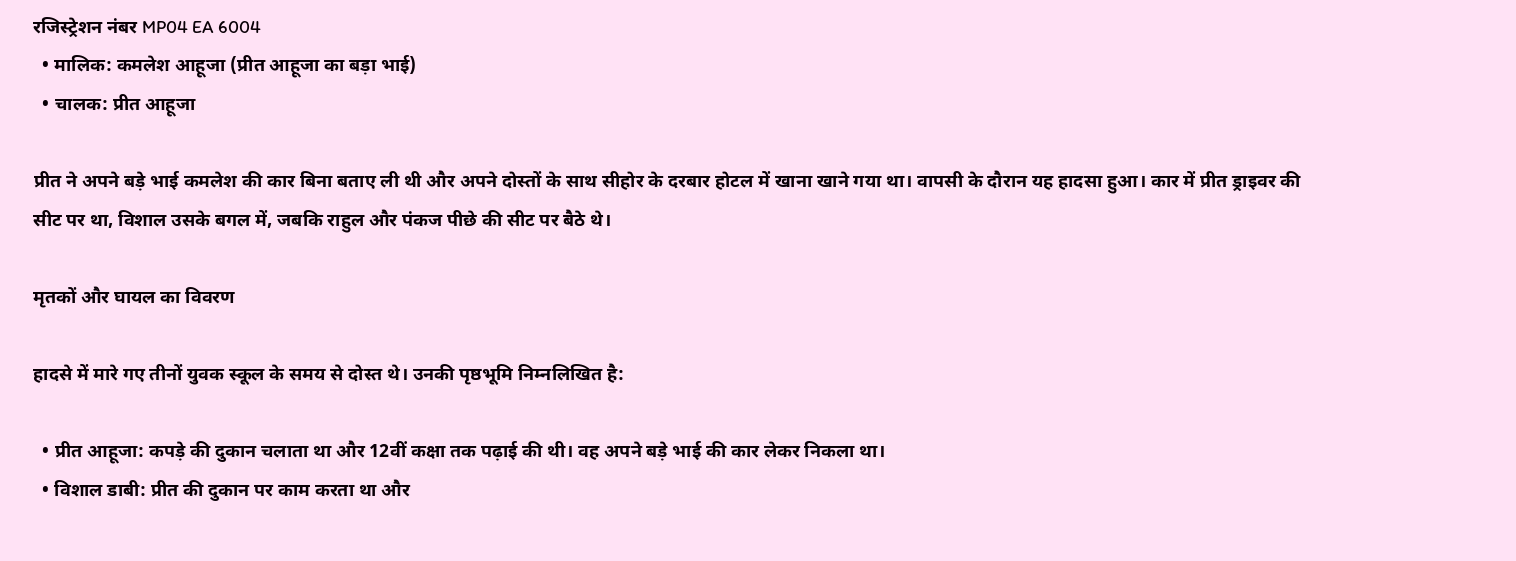रजिस्ट्रेशन नंबर MP04 EA 6004
  • मालिक: कमलेश आहूजा (प्रीत आहूजा का बड़ा भाई)
  • चालक: प्रीत आहूजा

प्रीत ने अपने बड़े भाई कमलेश की कार बिना बताए ली थी और अपने दोस्तों के साथ सीहोर के दरबार होटल में खाना खाने गया था। वापसी के दौरान यह हादसा हुआ। कार में प्रीत ड्राइवर की सीट पर था, विशाल उसके बगल में, जबकि राहुल और पंकज पीछे की सीट पर बैठे थे।

मृतकों और घायल का विवरण

हादसे में मारे गए तीनों युवक स्कूल के समय से दोस्त थे। उनकी पृष्ठभूमि निम्नलिखित है:

  • प्रीत आहूजा: कपड़े की दुकान चलाता था और 12वीं कक्षा तक पढ़ाई की थी। वह अपने बड़े भाई की कार लेकर निकला था।
  • विशाल डाबी: प्रीत की दुकान पर काम करता था और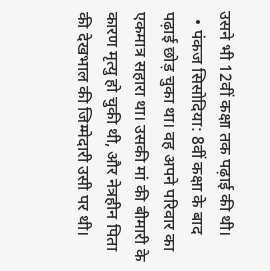उसने भी 12वीं कक्षा तक पढ़ाई की थी।
  • पंकज सिसोदिया: 8वीं कक्षा के बाद पढ़ाई छोड़ चुका था। वह अपने परिवार का एकमात्र सहारा था। उसकी मां की बीमारी के कारण मृत्यु हो चुकी थी, और नेत्रहीन पिता की देखभाल की जिम्मेदारी उसी पर थी।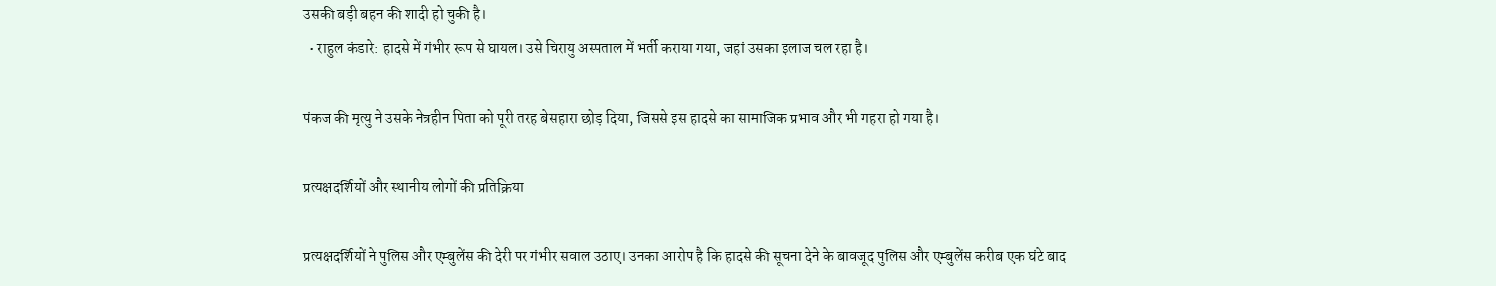उसकी बड़ी बहन की शादी हो चुकी है।
  • राहुल कंडारे: हादसे में गंभीर रूप से घायल। उसे चिरायु अस्पताल में भर्ती कराया गया, जहां उसका इलाज चल रहा है।

पंकज की मृत्यु ने उसके नेत्रहीन पिता को पूरी तरह बेसहारा छोड़ दिया, जिससे इस हादसे का सामाजिक प्रभाव और भी गहरा हो गया है।

प्रत्यक्षदर्शियों और स्थानीय लोगों की प्रतिक्रिया

प्रत्यक्षदर्शियों ने पुलिस और एम्बुलेंस की देरी पर गंभीर सवाल उठाए। उनका आरोप है कि हादसे की सूचना देने के बावजूद पुलिस और एम्बुलेंस करीब एक घंटे बाद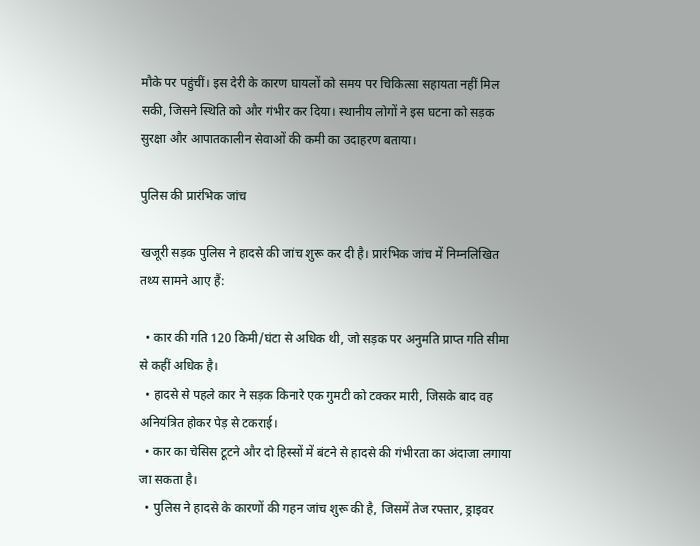मौके पर पहुंचीं। इस देरी के कारण घायलों को समय पर चिकित्सा सहायता नहीं मिल सकी, जिसने स्थिति को और गंभीर कर दिया। स्थानीय लोगों ने इस घटना को सड़क सुरक्षा और आपातकालीन सेवाओं की कमी का उदाहरण बताया।

पुलिस की प्रारंभिक जांच

खजूरी सड़क पुलिस ने हादसे की जांच शुरू कर दी है। प्रारंभिक जांच में निम्नलिखित तथ्य सामने आए हैं:

  • कार की गति 120 किमी/घंटा से अधिक थी, जो सड़क पर अनुमति प्राप्त गति सीमा से कहीं अधिक है।
  • हादसे से पहले कार ने सड़क किनारे एक गुमटी को टक्कर मारी, जिसके बाद वह अनियंत्रित होकर पेड़ से टकराई।
  • कार का चेसिस टूटने और दो हिस्सों में बंटने से हादसे की गंभीरता का अंदाजा लगाया जा सकता है।
  • पुलिस ने हादसे के कारणों की गहन जांच शुरू की है, जिसमें तेज रफ्तार, ड्राइवर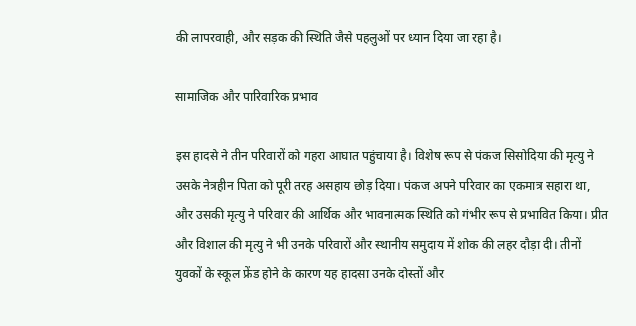की लापरवाही, और सड़क की स्थिति जैसे पहलुओं पर ध्यान दिया जा रहा है।

सामाजिक और पारिवारिक प्रभाव

इस हादसे ने तीन परिवारों को गहरा आघात पहुंचाया है। विशेष रूप से पंकज सिसोदिया की मृत्यु ने उसके नेत्रहीन पिता को पूरी तरह असहाय छोड़ दिया। पंकज अपने परिवार का एकमात्र सहारा था, और उसकी मृत्यु ने परिवार की आर्थिक और भावनात्मक स्थिति को गंभीर रूप से प्रभावित किया। प्रीत और विशाल की मृत्यु ने भी उनके परिवारों और स्थानीय समुदाय में शोक की लहर दौड़ा दी। तीनों युवकों के स्कूल फ्रेंड होने के कारण यह हादसा उनके दोस्तों और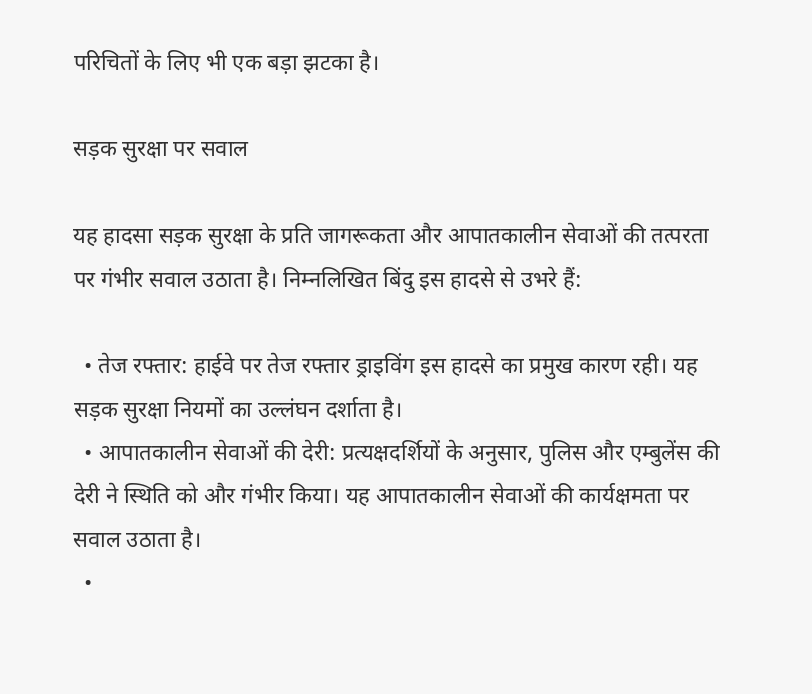परिचितों के लिए भी एक बड़ा झटका है।

सड़क सुरक्षा पर सवाल

यह हादसा सड़क सुरक्षा के प्रति जागरूकता और आपातकालीन सेवाओं की तत्परता पर गंभीर सवाल उठाता है। निम्नलिखित बिंदु इस हादसे से उभरे हैं:

  • तेज रफ्तार: हाईवे पर तेज रफ्तार ड्राइविंग इस हादसे का प्रमुख कारण रही। यह सड़क सुरक्षा नियमों का उल्लंघन दर्शाता है।
  • आपातकालीन सेवाओं की देरी: प्रत्यक्षदर्शियों के अनुसार, पुलिस और एम्बुलेंस की देरी ने स्थिति को और गंभीर किया। यह आपातकालीन सेवाओं की कार्यक्षमता पर सवाल उठाता है।
  •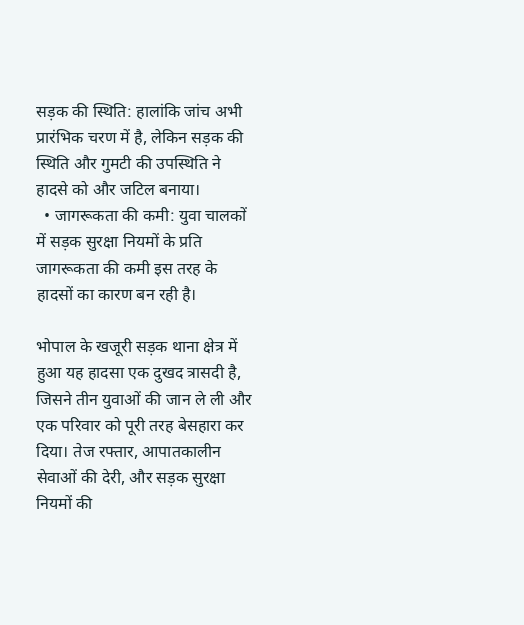सड़क की स्थिति: हालांकि जांच अभी प्रारंभिक चरण में है, लेकिन सड़क की स्थिति और गुमटी की उपस्थिति ने हादसे को और जटिल बनाया।
  • जागरूकता की कमी: युवा चालकों में सड़क सुरक्षा नियमों के प्रति जागरूकता की कमी इस तरह के हादसों का कारण बन रही है।

भोपाल के खजूरी सड़क थाना क्षेत्र में हुआ यह हादसा एक दुखद त्रासदी है, जिसने तीन युवाओं की जान ले ली और एक परिवार को पूरी तरह बेसहारा कर दिया। तेज रफ्तार, आपातकालीन सेवाओं की देरी, और सड़क सुरक्षा नियमों की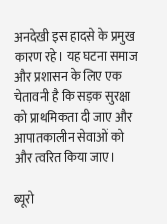अनदेखी इस हादसे के प्रमुख कारण रहे। यह घटना समाज और प्रशासन के लिए एक चेतावनी है कि सड़क सुरक्षा को प्राथमिकता दी जाए और आपातकालीन सेवाओं को और त्वरित किया जाए।

ब्यूरो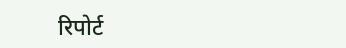रिपोर्ट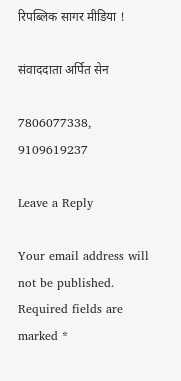रिपब्लिक सागर मीडिया !

संवाददाता अर्पित सेन

7806077338, 9109619237

Leave a Reply

Your email address will not be published. Required fields are marked *